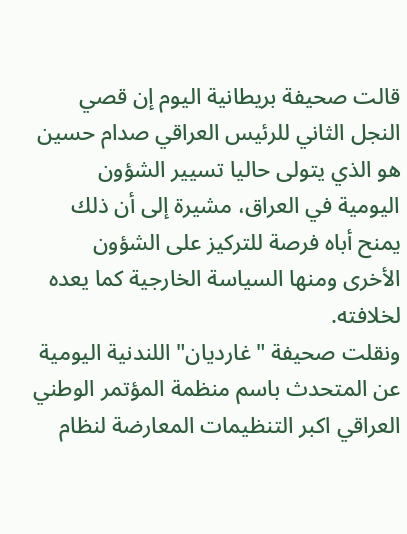قالت صحيفة بريطانية اليوم إن قصي النجل الثاني للرئيس العراقي صدام حسين هو الذي يتولى حاليا تسيير الشؤون اليومية في العراق، مشيرة إلى أن ذلك يمنح أباه فرصة للتركيز على الشؤون الأخرى ومنها السياسة الخارجية كما يعده لخلافته.
ونقلت صحيفة "غارديان" اللندنية اليومية عن المتحدث باسم منظمة المؤتمر الوطني العراقي اكبر التنظيمات المعارضة لنظام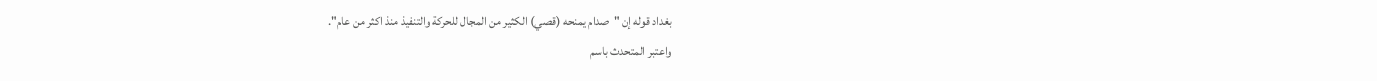بغداد قوله إن "صدام يمنحه (قصي) الكثير من المجال للحركة والتنفيذ منذ اكثر من عام".
واعتبر المتحدث باسم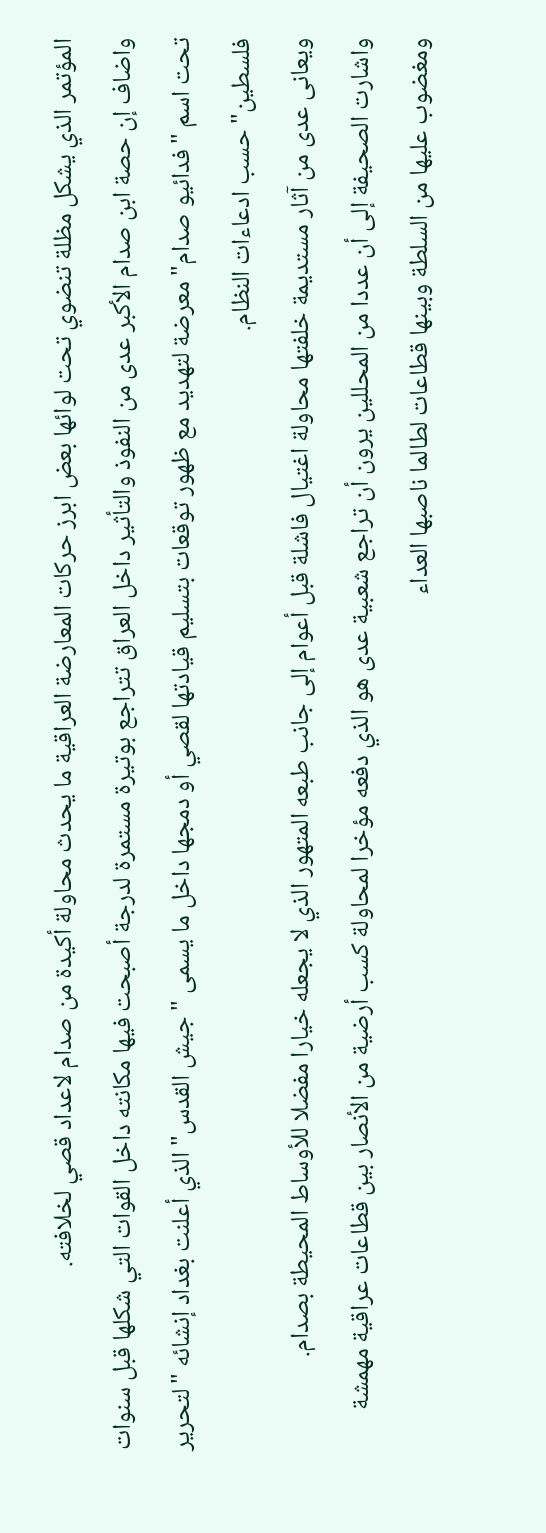المؤتمر الذي يشكل مظلة تنضوي تحت لوائها بعض ابرز حركات المعارضة العراقية ما يحدث محاولة أكيدة من صدام لاعداد قصي لخلافته.
واضاف إن حصة ابن صدام الأكبر عدى من النفوذ والتأثير داخل العراق تتراجع بوتيرة مستمرة لدرجة أصبحت فيها مكانته داخل القوات التي شكلها قبل سنوات تحت اسم "فدائيو صدام" معرضة لتهديد مع ظهور توقعات بتسليم قيادتها لقصي أو دمجها داخل ما يسمى "جيش القدس" الذي أعلنت بغداد إنشائه "لتحرير فلسطين" حسب ادعاءات النظام.
ويعانى عدى من آثار مستديمة خلفتها محاولة اغتيال فاشلة قبل أعوام إلى جانب طبعه المتهور الذي لا يجعله خيارا مفضلا للأوساط المحيطة بصدام.
واشارت الصحيفة إلى أن عددا من المحللين يرون أن تراجع شعبية عدى هو الذي دفعه مؤخرا لمحاولة كسب أرضية من الأنصار بين قطاعات عراقية مهمشة ومغضوب عليها من السلطة وبينها قطاعات لطالما ناصبها العداء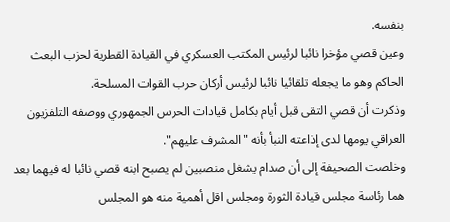بنفسه.
وعين قصي مؤخرا نائبا لرئيس المكتب العسكري في القيادة القطرية لحزب البعث الحاكم وهو ما يجعله تلقائيا نائبا لرئيس أركان حرب القوات المسلحة.
وذكرت أن قصي التقى قبل أيام بكامل قيادات الحرس الجمهوري ووصفه التلفزيون العراقي يومها لدى إذاعته النبأ بأنه "المشرف عليهم".
وخلصت الصحيفة إلى أن صدام يشغل منصبين لم يصبح ابنه قصي نائبا له فيهما بعد هما رئاسة مجلس قيادة الثورة ومجلس اقل أهمية منه هو المجلس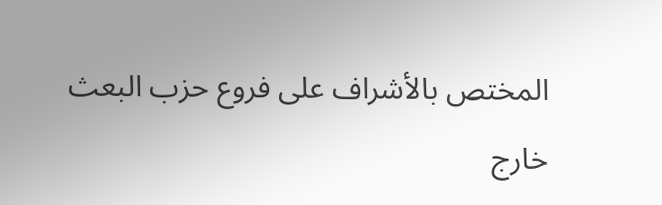المختص بالأشراف على فروع حزب البعث خارج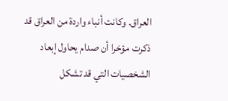العراق. وكانت أنباء واردة من العراق قد ذكرت مؤخرا أن صدام يحاول إبعاد الشخصيات التي قد تشكل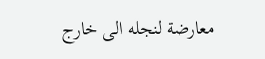معارضة لنجله الى خارج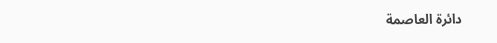دائرة العاصمة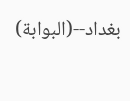بغداد--(البوابة)